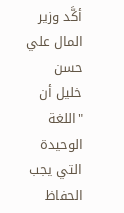أكَّد وزير المال علي حسن خليل أن "اللغة الوحيدة التي يجب الحفاظ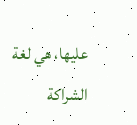عليها، هي لغة الشراكة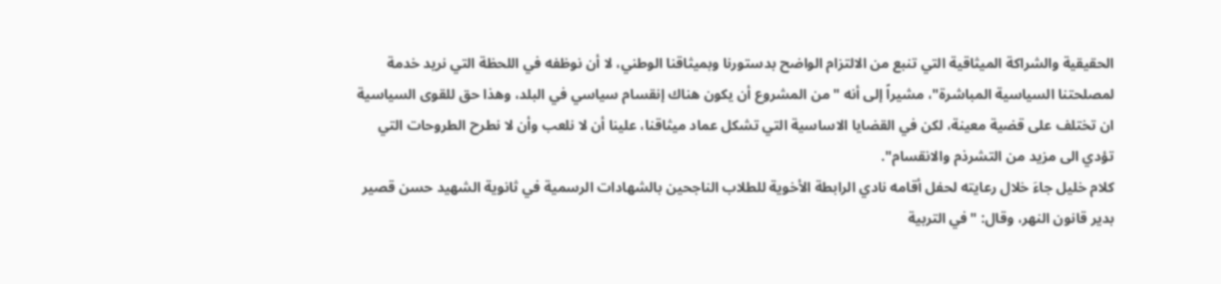الحقيقية والشراكة الميثاقية التي تنبع من الالتزام الواضح بدستورنا وبميثاقنا الوطني، لا أن نوظفه في اللحظة التي نريد خدمة لمصلحتنا السياسية المباشرة"، مشيراً إلى أنه "من المشروع أن يكون هناك إنقسام سياسي في البلد، وهذا حق للقوى السياسية ان تختلف على قضية معينة، لكن في القضايا الاساسية التي تشكل عماد ميثاقنا، علينا أن لا نلعب وأن لا نطرح الطروحات التي تؤدي الى مزيد من التشرذم والانقسام".
كلام خليل جاءَ خلال رعايته لحفل أقامه نادي الرابطة الأخوية للطلاب الناجحين بالشهادات الرسمية في ثانوية الشهيد حسن قصير بدير قانون النهر، وقال: "في التربية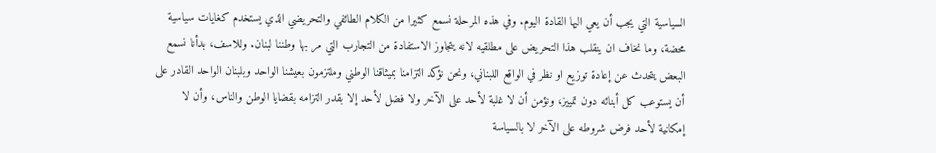السياسية التي يجب أن يعي اليها القادة اليوم. وفي هذه المرحلة نسمع كثيرا من الكلام الطائفي والتحريضي الذي يستخدم كغايات سياسية محضة، وما نخاف ان ينقلب هذا التحريض على مطلقيه لانه يتجاوز الاستفادة من التجارب التي مر بها وطننا لبنان. وللاسف، بدأنا نسمع البعض يتحدث عن إعادة توزيع او نظر في الواقع اللبناني، ونحن نؤكد التزامنا بميثاقنا الوطني وملتزمون بعيشنا الواحد وبلبنان الواحد القادر على أن يستوعب كل أبنائه دون تمييز، ونؤمن أن لا غلبة لأحد على الآخر ولا فضل لأحد إلا بقدر التزامه بقضايا الوطن والناس، وأن لا إمكانية لأحد فرض شروطه على الآخر لا بالسياسة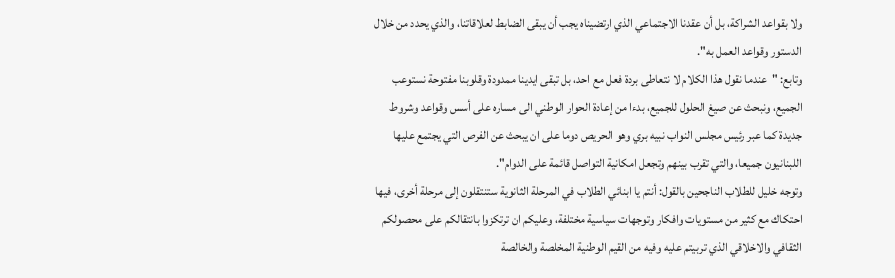ولا بقواعد الشراكة، بل أن عقدنا الاجتماعي الذي ارتضيناه يجب أن يبقى الضابط لعلاقاتنا، والذي يحدد من خلال الدستور وقواعد العمل به".
وتابع: "عندما نقول هذا الكلام لا نتعاطى بردة فعل مع احد، بل تبقى ايدينا ممدودة وقلوبنا مفتوحة نستوعب الجميع، ونبحث عن صيغ الحلول للجميع، بدءا من إعادة الحوار الوطني الى مساره على أسس وقواعد وشروط جديدة كما عبر رئيس مجلس النواب نبيه بري وهو الحريص دوما على ان يبحث عن الفرص التي يجتمع عليها اللبنانيون جميعا، والتي تقرب بينهم وتجعل امكانية التواصل قائمة على الدوام".
وتوجه خليل للطلاب الناجحين بالقول: أنتم يا ابنائي الطلاب في المرحلة الثانوية ستنتقلون إلى مرحلة أخرى، فيها احتكاك مع كثير من مستويات وافكار وتوجهات سياسية مختلفة، وعليكم ان ترتكزوا بانتقالكم على محصولكم الثقافي والاخلاقي الذي تربيتم عليه وفيه من القيم الوطنية المخلصة والخالصة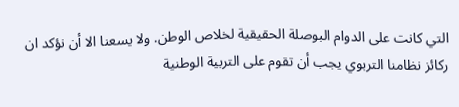التي كانت على الدوام البوصلة الحقيقية لخلاص الوطن. ولا يسعنا الا أن نؤكد ان ركائز نظامنا التربوي يجب أن تقوم على التربية الوطنية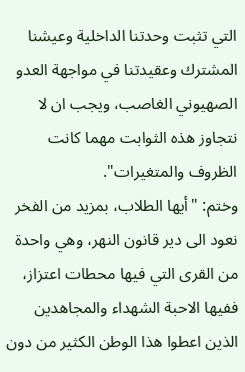التي تثبت وحدتنا الداخلية وعيشنا المشترك وعقيدتنا في مواجهة العدو الصهيوني الغاصب، ويجب ان لا نتجاوز هذه الثوابت مهما كانت الظروف والمتغيرات".
وختم: "أيها الطلاب، بمزيد من الفخر نعود الى دير قانون النهر، وهي واحدة من القرى التي فيها محطات اعتزاز، ففيها الاحبة الشهداء والمجاهدين الذين اعطوا هذا الوطن الكثير من دون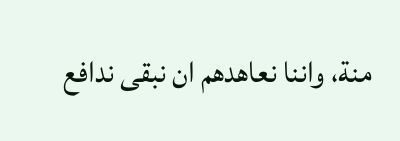منة، واننا نعاهدهم ان نبقى ندافع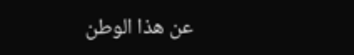عن هذا الوطن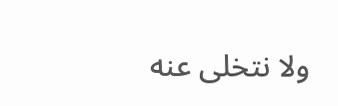ولا نتخلى عنه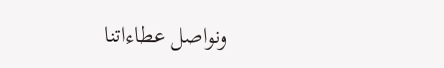ونواصل عطاءاتنا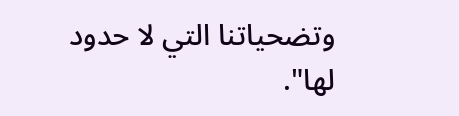وتضحياتنا التي لا حدود لها".